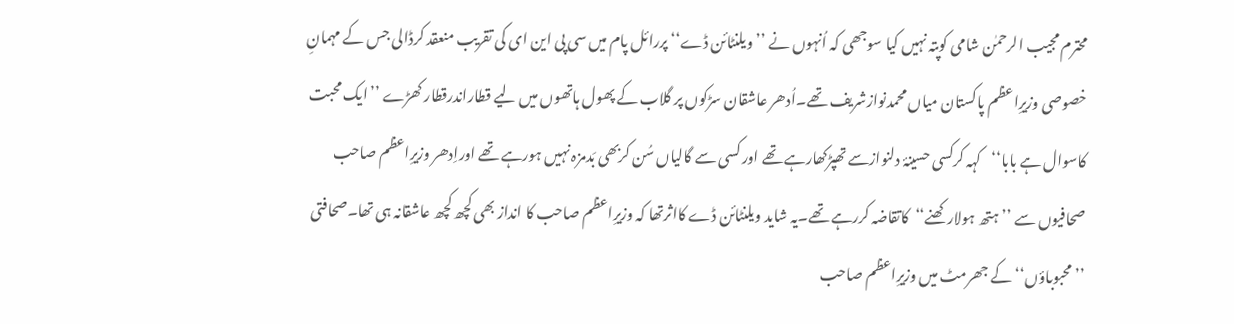محترم مجیب الرحمٰن شامی کوپتہ نہیں کیا سوجھی کہ اُنہوں نے ’’ ویلنٹائن ڈے‘‘ پررائل پام میں سی پی این ای کی تقریب منعقد کرڈالی جس کے مہمانِ خصوصی وزیرِاعظم پاکستان میاں محمدنوازشریف تھے۔اُدھر عاشقان سڑکوں پر گلاب کے پھول ہاتھوں میں لیے قطاراندرقطار کھڑے ’’ایک محبت کاسوال ہے بابا‘‘کہہ کرکسی حسینۂ دلنوازسے تھپڑکھارہے تھے اور کسی سے گالیاں سُن کربھی بَدمزہ نہیں ہورہے تھے اوراِدھر وزیرِاعظم صاحب صحافیوں سے ’’ہتھ ہولارکھنے‘‘کاتقاضہ کررہے تھے۔یہ شاید ویلنٹائن ڈے کااثرتھا کہ وزیرِاعظم صاحب کا انداز بھی کچھ کچھ عاشقانہ ہی تھا۔صحافتی ’’محبوباؤں‘‘کے جھرمٹ میں وزیرِاعظم صاحب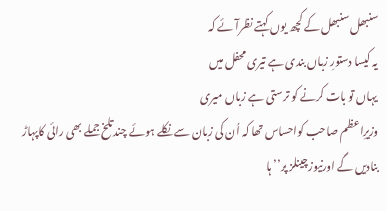سنبھل سنبھل کے کچھ یوں کہتے نظرآئے کہ
یہ کیسا دستورِ زباں بندی ہے تیری محفل میں
یہاں تو بات کرنے کو ترستی ہے زباں میری
وزیرِاعظم صاحب کواحساس تھا کہ اُن کی زبان سے نکلے ہوئے چندتلخ جملے بھی رائی کاپہاڑ بنادیں گے اورنیوزچینلز پر’’ہا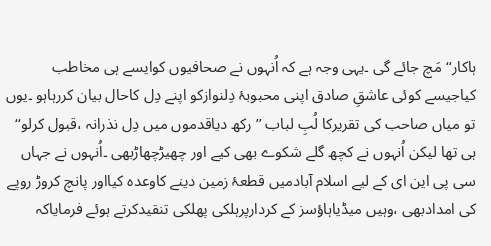ہاکار‘‘مَچ جائے گی ۔یہی وجہ ہے کہ اُنہوں نے صحافیوں کوایسے ہی مخاطب کیاجیسے کوئی عاشقِ صادق اپنی محبوبۂ دِلنوازکو اپنے دِل کاحال بیان کررہاہو ۔یوں تو میاں صاحب کی تقریرکا لُبِ لباب ’’رکھ دیاقدموں میں دِل نذرانہ ،قبول کرلو‘‘ ہی تھا لیکن اُنہوں نے کچھ گلے شکوے بھی کیے اور چھیڑچھاڑبھی ۔اُنہوں نے جہاں سی پی این ای کے لیے اسلام آبادمیں قطعۂ زمین دینے کاوعدہ کیااور پانچ کروڑ روپے کی امدادبھی ،وہیں میڈیاہاؤسز کے کردارپرہلکی پھلکی تنقیدکرتے ہوئے فرمایاکہ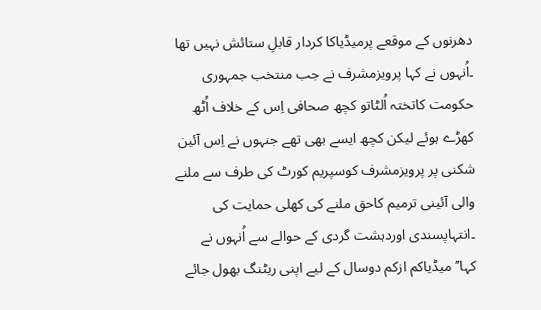دھرنوں کے موقعے پرمیڈیاکا کردار قابلِ ستائش نہیں تھا ۔اُنہوں نے کہا پرویزمشرف نے جب منتخب جمہوری حکومت کاتختہ اُلٹاتو کچھ صحافی اِس کے خلاف اُٹھ کھڑے ہوئے لیکن کچھ ایسے بھی تھے جنہوں نے اِس آئین شکنی پر پرویزمشرف کوسپریم کورٹ کی طرف سے ملنے والی آئینی ترمیم کاحق ملنے کی کھلی حمایت کی ۔انتہاپسندی اوردہشت گردی کے حوالے سے اُنہوں نے کہا’’میڈیاکم ازکم دوسال کے لیے اپنی ریٹنگ بھول جائے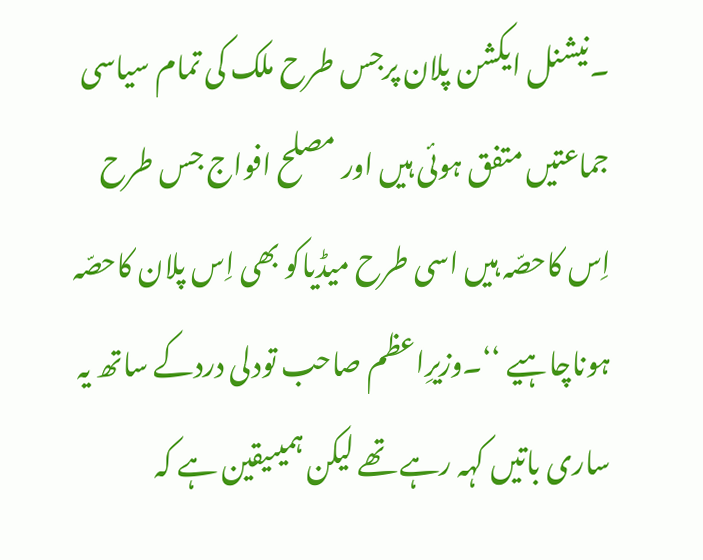۔نیشنل ایکشن پلان پرجس طرح ملک کی تمام سیاسی جماعتیں متفق ہوئی ہیں اور مصلح افواج جس طرح اِس کاحصّہ ہیں اسی طرح میڈیاکو بھی اِس پلان کاحصّہ ہوناچاہیے ‘‘۔وزیرِاعظم صاحب تودلی دردکے ساتھ یہ ساری باتیں کہہ رہے تھے لیکن ہمیںیقین ہے کہ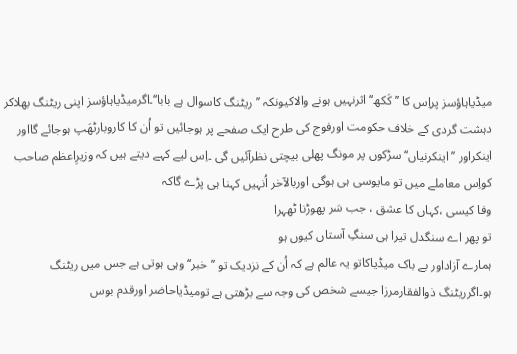میڈیاہاؤسز پراِس کا ’’کَکھ‘‘اثرنہیں ہونے والاکیونکہ ’’ریٹنگ کاسوال ہے بابا‘‘۔اگرمیڈیاہاؤسز اپنی ریٹنگ بھلاکر دہشت گردی کے خلاف حکومت اورفوج کی طرح ایک صفحے پر ہوجائیں تو اُن کا کاروبارٹھَپ ہوجائے گااور اینکراور ’’اینکرنیاں‘‘سڑکوں پر مونگ پھلی بیچتی نظرآئیں گی ۔اِس لیے کہے دیتے ہیں کہ وزیرِاعظم صاحب کواِس معاملے میں تو مایوسی ہی ہوگی اوربالآخر اُنہیں کہنا ہی پڑے گاکہ
وفا کیسی ،کہاں کا عشق ، جب سَر پھوڑنا ٹھہرا
تو پھر اے سنگدل تیرا ہی سنگِ آستاں کیوں ہو
ہمارے آزاداور بے باک میڈیاکاتو یہ عالم ہے کہ اُن کے نزدیک تو ’’خبر‘‘وہی ہوتی ہے جس میں ریٹنگ ہو۔اگرریٹنگ ذوالفقارمرزا جیسے شخص کی وجہ سے بڑھتی ہے تومیڈیاحاضر اورقدم بوس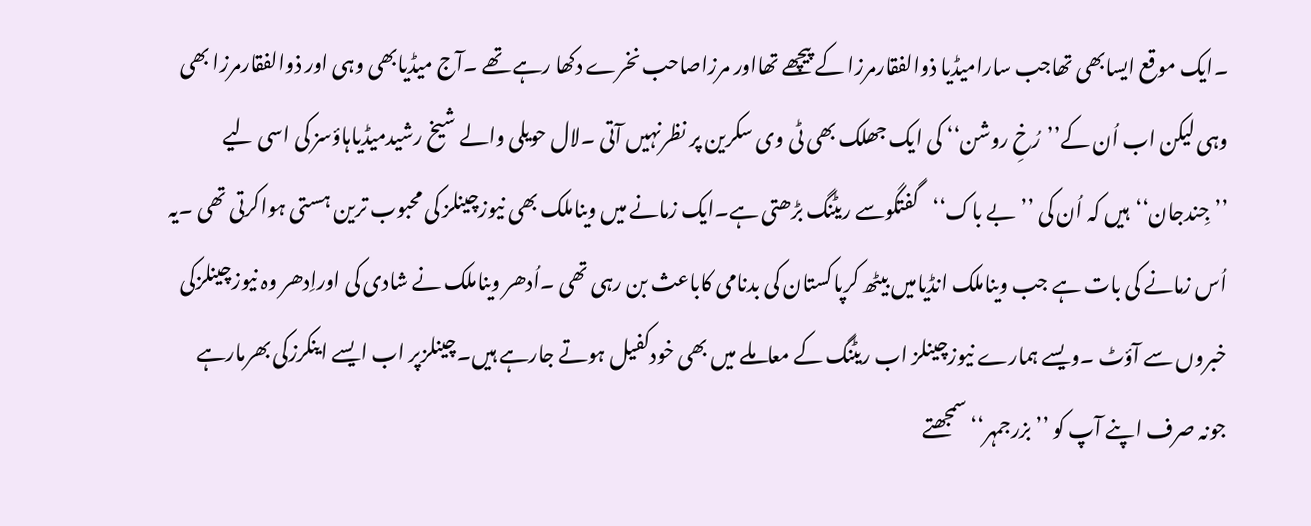۔ایک موقع ایسابھی تھاجب سارامیڈیا ذوالفقارمرزا کے پیچھے تھااور مرزاصاحب نخرے دکھا رہے تھے ۔آج میڈیابھی وہی اور ذوالفقارمرزا بھی وہی لیکن اب اُن کے’’رُخِ روشن‘‘ کی ایک جھلک بھی ٹی وی سکرین پر نظرنہیں آتی ۔لال حویلی والے شیخ رشیدمیڈیاہاؤسز کی اسی لیے ’’جِندجان‘‘ہیں کہ اُن کی ’’بے باک‘‘گفتگوسے ریٹنگ بڑھتی ہے۔ایک زمانے میں ویناملک بھی نیوزچینلز کی محبوب ترین ہستی ہواکرتی تھی ۔یہ اُس زمانے کی بات ہے جب ویناملک انڈیامیں بیٹھ کرپاکستان کی بدنامی کاباعث بن رہی تھی ۔اُدھر ویناملک نے شادی کی اوراِدھر وہ نیوزچینلزکی خبروں سے آؤٹ ۔ویسے ہمارے نیوزچینلز اب ریٹنگ کے معاملے میں بھی خودکفیل ہوتے جارہے ہیں۔چینلزپر اب ایسے اینکرزکی بھرمارہے جونہ صرف اپنے آپ کو ’’بزرجمہر‘‘سمجھتے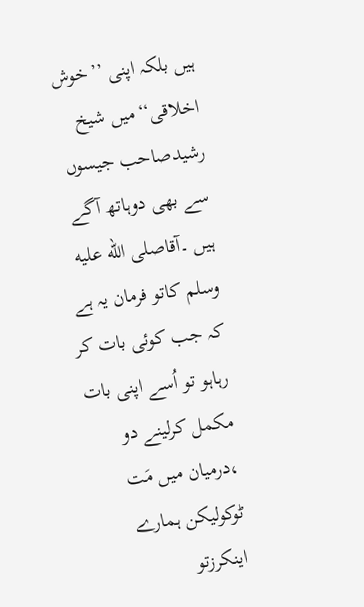ہیں بلکہ اپنی ’’خوش اخلاقی‘‘میں شیخ رشیدصاحب جیسوں سے بھی دوہاتھ آگے ہیں ۔آقاصلى الله عليه وسلم کاتو فرمان یہ ہے کہ جب کوئی بات کر رہاہو تو اُسے اپنی بات مکمل کرلینے دو ،درمیان میں مَت ٹوکولیکن ہمارے اینکرزتو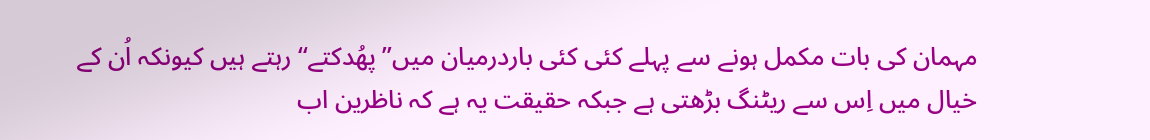مہمان کی بات مکمل ہونے سے پہلے کئی کئی باردرمیان میں’’پھُدکتے‘‘رہتے ہیں کیونکہ اُن کے خیال میں اِس سے ریٹنگ بڑھتی ہے جبکہ حقیقت یہ ہے کہ ناظرین اب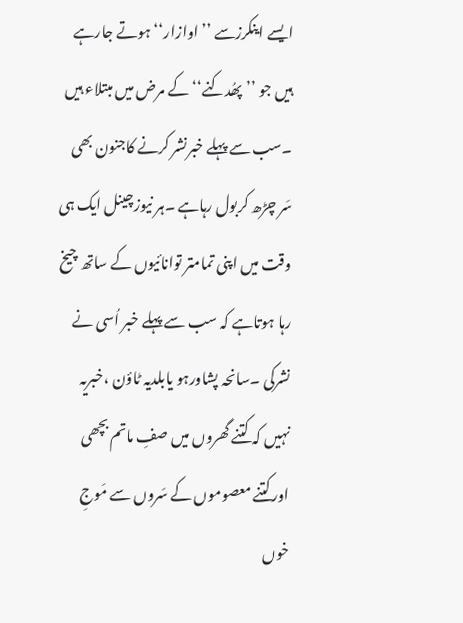ایسے اینکرزسے ’’اوازار‘‘ہوتے جارہے ہیں جو ’’پھُدکنے‘‘کے مرض میں مبتلاء ہیں ۔سب سے پہلے خبرنشر کرنے کاجنون بھی سَر چڑھ کربول رہاہے ۔ہر نیوزچینل ایک ہی وقت میں اپنی تمامتر توانائیوں کے ساتھ چیخ رہا ہوتاہے کہ سب سے پہلے خبر اُسی نے نشرکی ۔سانحہ پشاورہو یابلدیہ ٹاؤن ،خبریہ نہیں کہ کتنے گھروں میں صفِ ماتم بچھی اورکتنے معصوموں کے سَروں سے مَوجِ خوں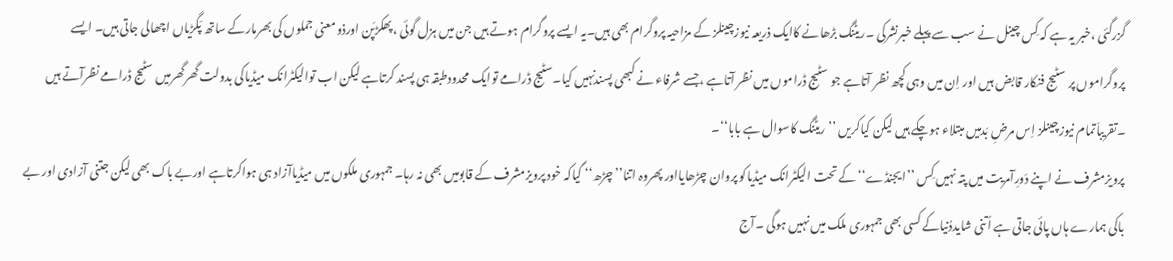گزرگئی ،خبر یہ ہے کہ کِس چینل نے سب سے پہلے خبرنشرکی ۔ریٹنگ بڑھانے کاایک ذریعہ نیوزچینلز کے مزاحیہ پروگرام بھی ہیں۔یہ ایسے پروگرام ہوتے ہیں جن میں ہزل گوئی ،پھکڑپَن اورذومعنی جملوں کی بھرمارکے ساتھ پَگڑیاں اچھالی جاتی ہیں۔ ایسے پروگراموں پر سٹیج فنکار قابض ہیں اور اِن میں وہی کچھ نظر آتاہے جو سٹیج ڈراموں میں نظر آتاہے ،جسے شرفاء نے کبھی پسندنہیں کیا۔سٹیج ڈرامے توایک محدودطبقہ ہی پسند کرتاہے لیکن اب توالیکٹرانک میڈیاکی بدولت گھرگھرمیں سٹیج ڈرامے نظرآتے ہیں ۔تقریباَتمام نیوزچینلز اِس مرضِ بَدمیں مبتلاء ہوچکے ہیں لیکن کیاکریں ’’ریٹنگ کاسوال ہے بابا‘‘۔
پرویزمشرف نے اپنے دَورِآمریت میں پتہ نہیں کِس ’’ایجنڈے‘‘کے تحت الیکٹرانک میڈیاکو پروان چڑھایااور پھروہ اتنا’’چڑھ‘‘ گیاکہ خود پرویزمشرف کے قابومیں بھی نہ رہا۔ جمہوری ملکوں میں میڈیاآزاد ہی ہواکرتاہے اوربے باک بھی لیکن جتنی آزادی اور بے باکی ہمارے ہاں پائی جاتی ہے اُتنی شایددُنیاکے کسی بھی جمہوری ملک میں نہیں ہوگی ۔آج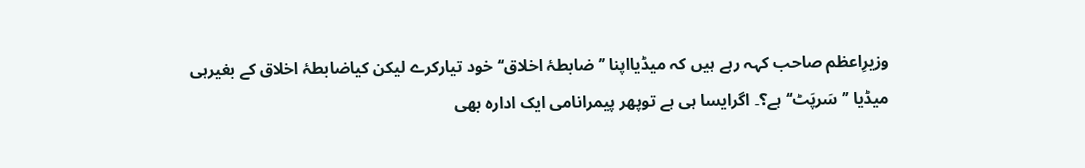وزیرِاعظم صاحب کہہ رہے ہیں کہ میڈیااپنا ’’ضابطۂ اخلاق‘‘خود تیارکرے لیکن کیاضابطۂ اخلاق کے بغیرہی میڈیا ’’سَرپَٹ‘‘ ہے؟۔ اگرایسا ہی ہے توپھر پیمرانامی ایک ادارہ بھی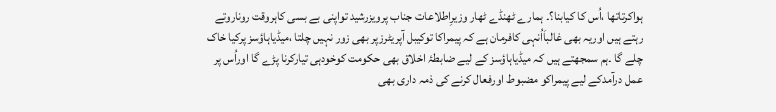ہواکرتاتھا ،اُس کا کیابنا؟۔ ہمارے ٹھنڈے ٹھار وزیرِاطلاعات جناب پرویزرشید تواپنی بے بسی کاہروقت روناروتے رہتے ہیں اوریہ بھی غالباَاُنہی کافرمان ہے کہ پیمراکا توکیبل آپریٹرزپر بھی زور نہیں چلتا ،میڈیاہاؤسز پرکیا خاک چلے گا ۔ہم سمجھتے ہیں کہ میڈیاہاؤسز کے لیے ضابطۂ اخلاق بھی حکومت کوخودہی تیارکرنا پڑے گا اوراُس پر عمل درآمدکے لیے پیمراکو مضبوط اورفعال کرنے کی ذمہ داری بھی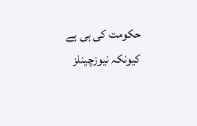حکومت کی ہی ہے کیونکہ نیوزچینلز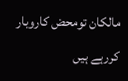مالکان تومحض کاروبار کررہے ہیں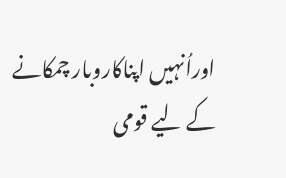اوراُنہیں اپناکاروبار چمکانے کے لیے قومی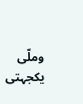وملّی یکجہتی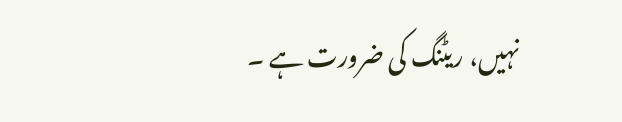نہیں، ریٹنگ کی ضرورت ہے ۔